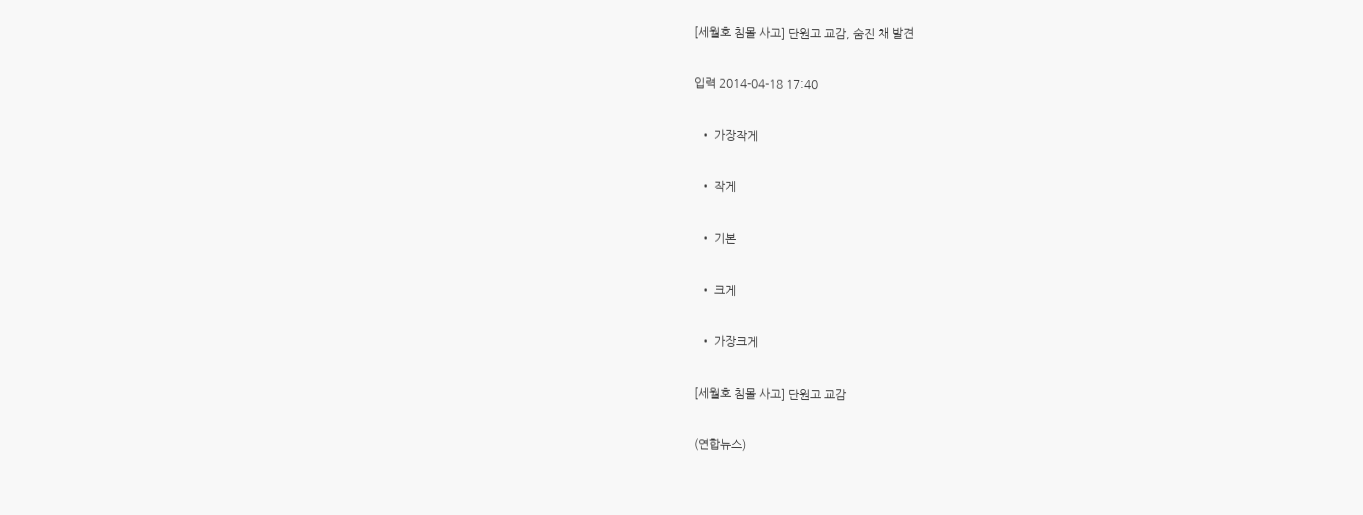[세월호 침몰 사고] 단원고 교감, 숨진 채 발견

입력 2014-04-18 17:40

  • 가장작게

  • 작게

  • 기본

  • 크게

  • 가장크게

[세월호 침몰 사고] 단원고 교감

(연합뉴스)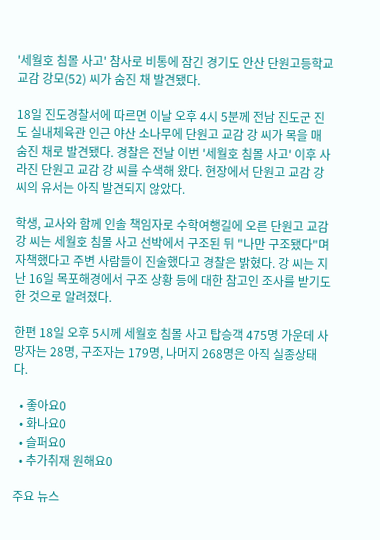'세월호 침몰 사고' 참사로 비통에 잠긴 경기도 안산 단원고등학교 교감 강모(52) 씨가 숨진 채 발견됐다.

18일 진도경찰서에 따르면 이날 오후 4시 5분께 전남 진도군 진도 실내체육관 인근 야산 소나무에 단원고 교감 강 씨가 목을 매 숨진 채로 발견됐다. 경찰은 전날 이번 '세월호 침몰 사고' 이후 사라진 단원고 교감 강 씨를 수색해 왔다. 현장에서 단원고 교감 강 씨의 유서는 아직 발견되지 않았다.

학생, 교사와 함께 인솔 책임자로 수학여행길에 오른 단원고 교감 강 씨는 세월호 침몰 사고 선박에서 구조된 뒤 "나만 구조됐다"며 자책했다고 주변 사람들이 진술했다고 경찰은 밝혔다. 강 씨는 지난 16일 목포해경에서 구조 상황 등에 대한 참고인 조사를 받기도 한 것으로 알려졌다.

한편 18일 오후 5시께 세월호 침몰 사고 탑승객 475명 가운데 사망자는 28명, 구조자는 179명, 나머지 268명은 아직 실종상태다.

  • 좋아요0
  • 화나요0
  • 슬퍼요0
  • 추가취재 원해요0

주요 뉴스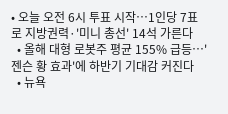• 오늘 오전 6시 투표 시작…1인당 7표로 지방권력·'미니 총선' 14석 가른다
  • 올해 대형 로봇주 평균 155% 급등…'젠슨 황 효과'에 하반기 기대감 커진다
  • 뉴욕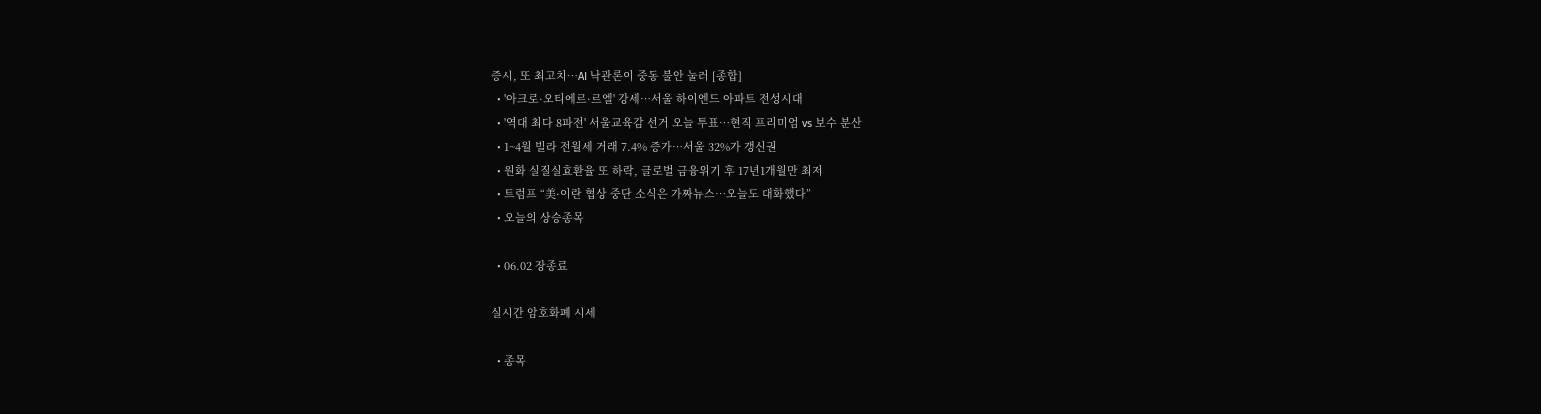증시, 또 최고치⋯AI 낙관론이 중동 불안 눌러 [종합]
  • '아크로·오티에르·르엘' 강세⋯서울 하이엔드 아파트 전성시대
  • '역대 최다 8파전' 서울교육감 선거 오늘 투표…현직 프리미엄 vs 보수 분산
  • 1~4월 빌라 전월세 거래 7.4% 증가…서울 32%가 갱신권
  • 원화 실질실효환율 또 하락, 글로벌 금융위기 후 17년1개월만 최저
  • 트럼프 “美·이란 협상 중단 소식은 가짜뉴스…오늘도 대화했다”
  • 오늘의 상승종목

  • 06.02 장종료

실시간 암호화폐 시세

  • 종목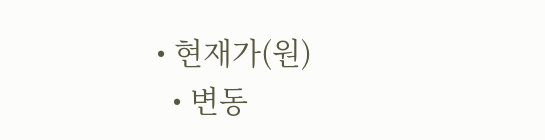• 현재가(원)
  • 변동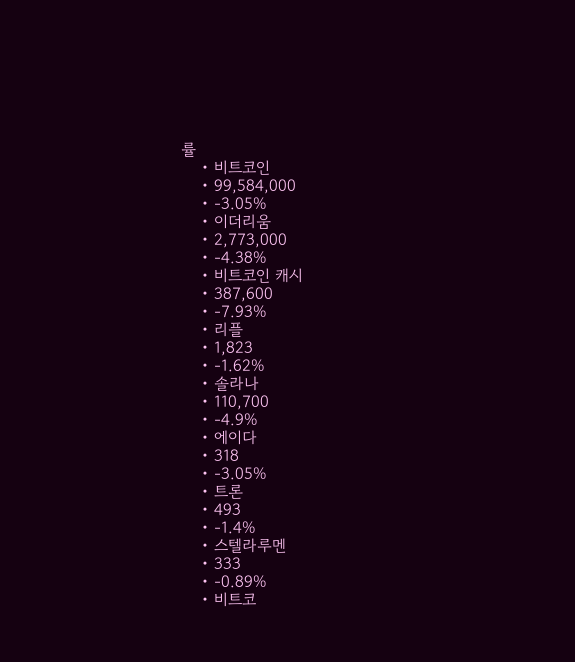률
    • 비트코인
    • 99,584,000
    • -3.05%
    • 이더리움
    • 2,773,000
    • -4.38%
    • 비트코인 캐시
    • 387,600
    • -7.93%
    • 리플
    • 1,823
    • -1.62%
    • 솔라나
    • 110,700
    • -4.9%
    • 에이다
    • 318
    • -3.05%
    • 트론
    • 493
    • -1.4%
    • 스텔라루멘
    • 333
    • -0.89%
    • 비트코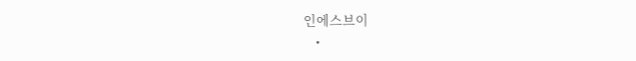인에스브이
    •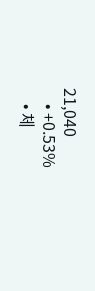21,040
    • +0.53%
    • 체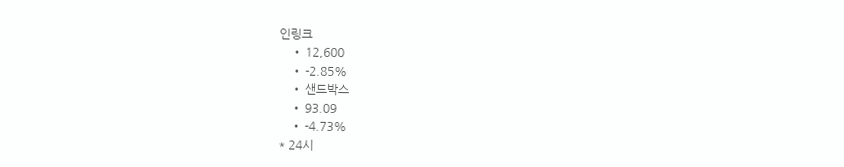인링크
    • 12,600
    • -2.85%
    • 샌드박스
    • 93.09
    • -4.73%
* 24시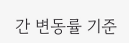간 변동률 기준